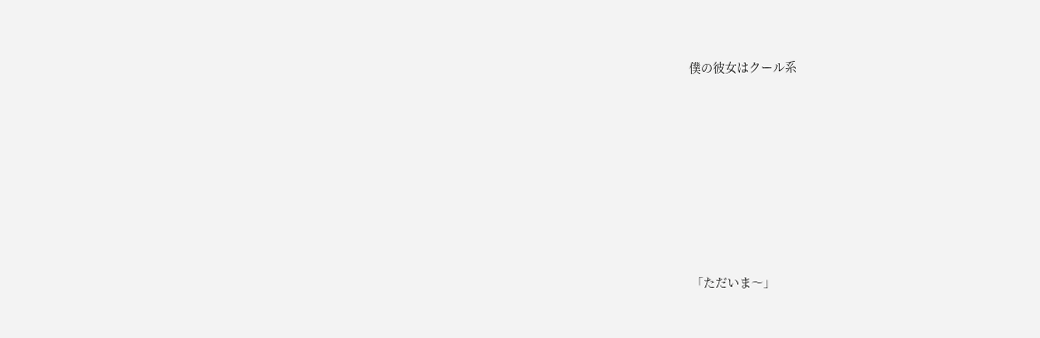僕の彼女はクール系










「ただいま〜」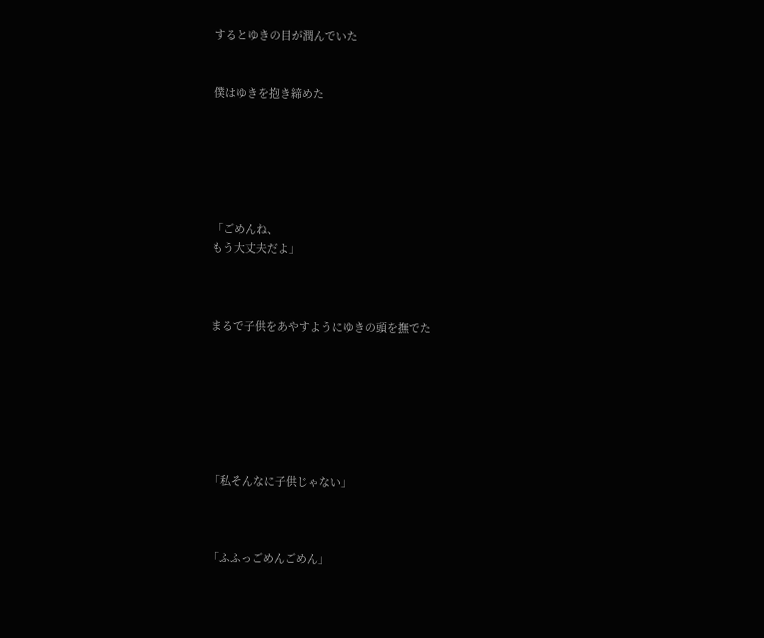するとゆきの目が潤んでいた


僕はゆきを抱き締めた






「ごめんね、
もう大丈夫だよ」



まるで子供をあやすようにゆきの頭を撫でた







「私そんなに子供じゃない」



「ふふっごめんごめん」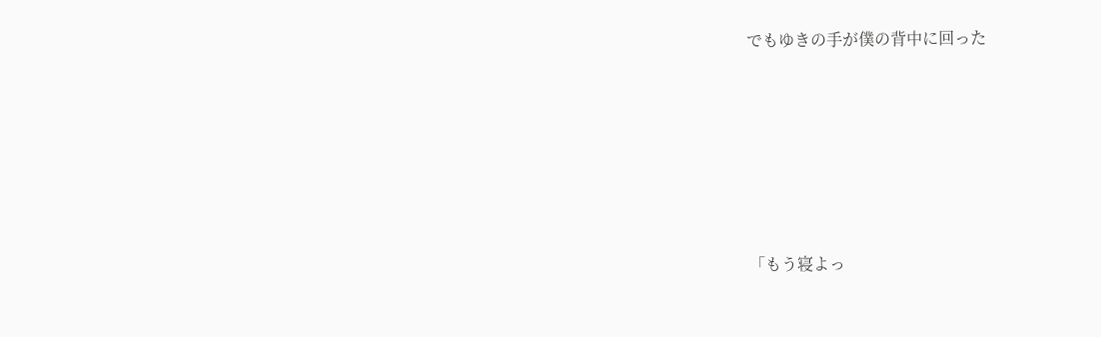でもゆきの手が僕の背中に回った







「もう寝よっ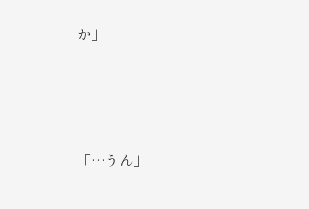か」





「…うん」